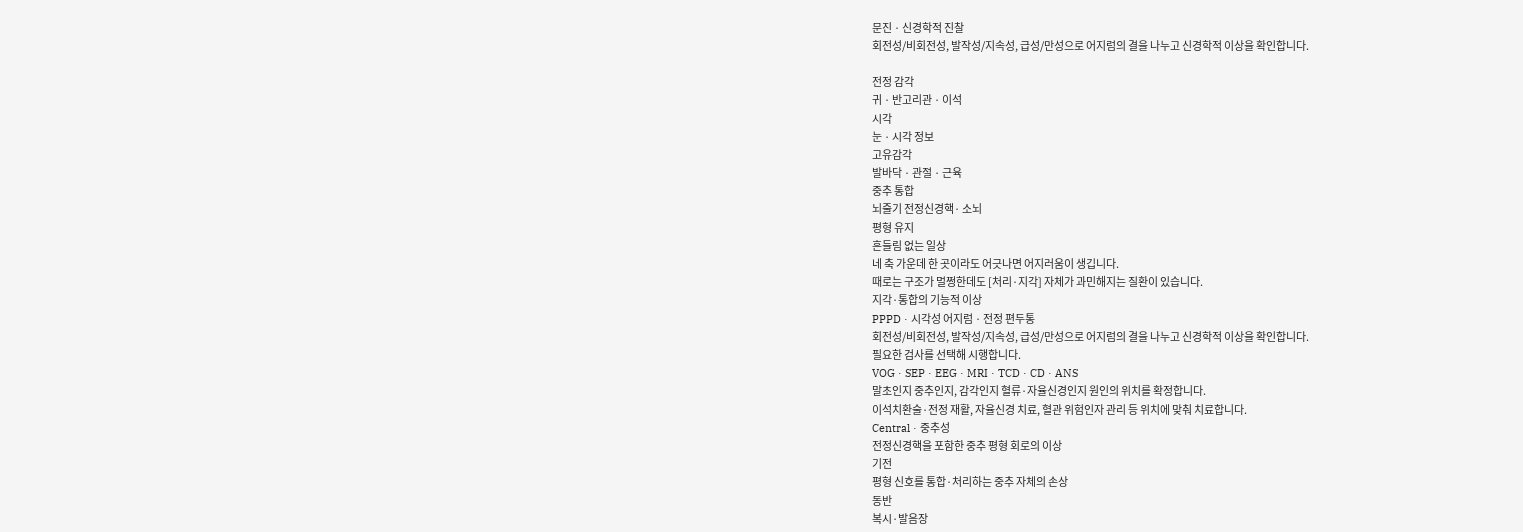문진 · 신경학적 진찰
회전성/비회전성, 발작성/지속성, 급성/만성으로 어지럼의 결을 나누고 신경학적 이상을 확인합니다.

전정 감각
귀 · 반고리관 · 이석
시각
눈 · 시각 정보
고유감각
발바닥 · 관절 · 근육
중추 통합
뇌줄기 전정신경핵· 소뇌
평형 유지
흔들림 없는 일상
네 축 가운데 한 곳이라도 어긋나면 어지러움이 생깁니다.
때로는 구조가 멀쩡한데도 [처리·지각] 자체가 과민해지는 질환이 있습니다.
지각·통합의 기능적 이상
PPPD · 시각성 어지럼 · 전정 편두통
회전성/비회전성, 발작성/지속성, 급성/만성으로 어지럼의 결을 나누고 신경학적 이상을 확인합니다.
필요한 검사를 선택해 시행합니다.
VOG · SEP · EEG · MRI · TCD · CD · ANS
말초인지 중추인지, 감각인지 혈류·자율신경인지 원인의 위치를 확정합니다.
이석치환술·전정 재활, 자율신경 치료, 혈관 위험인자 관리 등 위치에 맞춰 치료합니다.
Central · 중추성
전정신경핵을 포함한 중추 평형 회로의 이상
기전
평형 신호를 통합·처리하는 중추 자체의 손상
동반
복시·발음장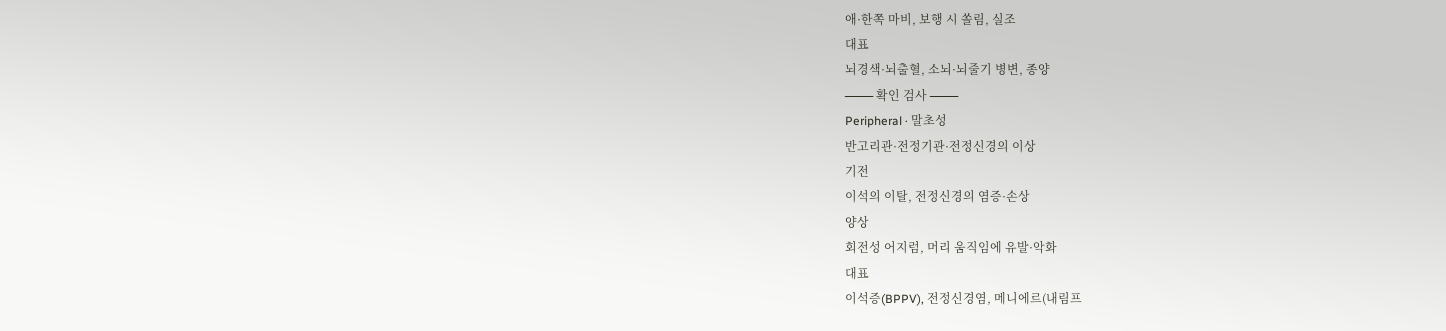애·한쪽 마비, 보행 시 쏠림, 실조
대표
뇌경색·뇌출혈, 소뇌·뇌줄기 병변, 종양
⎯⎯⎯⎯ 확인 검사 ⎯⎯⎯⎯
Peripheral · 말초성
반고리관·전정기관·전정신경의 이상
기전
이석의 이탈, 전정신경의 염증·손상
양상
회전성 어지럼, 머리 움직임에 유발·악화
대표
이석증(BPPV), 전정신경염, 메니에르(내림프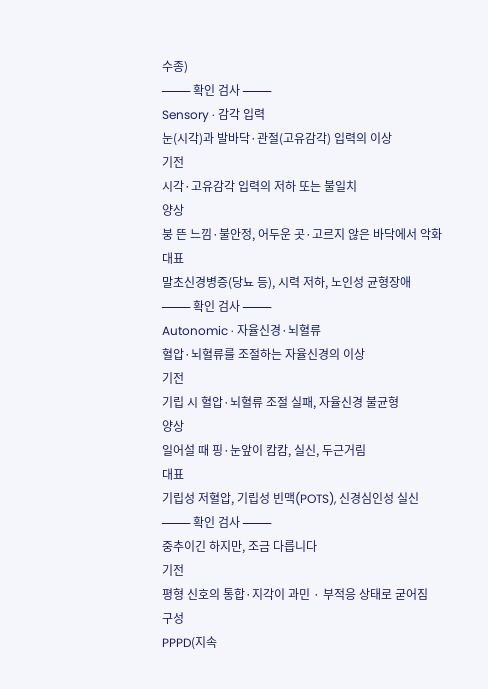수종)
⎯⎯⎯⎯ 확인 검사 ⎯⎯⎯⎯
Sensory · 감각 입력
눈(시각)과 발바닥·관절(고유감각) 입력의 이상
기전
시각·고유감각 입력의 저하 또는 불일치
양상
붕 뜬 느낌·불안정, 어두운 곳·고르지 않은 바닥에서 악화
대표
말초신경병증(당뇨 등), 시력 저하, 노인성 균형장애
⎯⎯⎯⎯ 확인 검사 ⎯⎯⎯⎯
Autonomic · 자율신경·뇌혈류
혈압·뇌혈류를 조절하는 자율신경의 이상
기전
기립 시 혈압·뇌혈류 조절 실패, 자율신경 불균형
양상
일어설 때 핑·눈앞이 캄캄, 실신, 두근거림
대표
기립성 저혈압, 기립성 빈맥(POTS), 신경심인성 실신
⎯⎯⎯⎯ 확인 검사 ⎯⎯⎯⎯
중추이긴 하지만, 조금 다릅니다
기전
평형 신호의 통합·지각이 과민 · 부적응 상태로 굳어짐
구성
PPPD(지속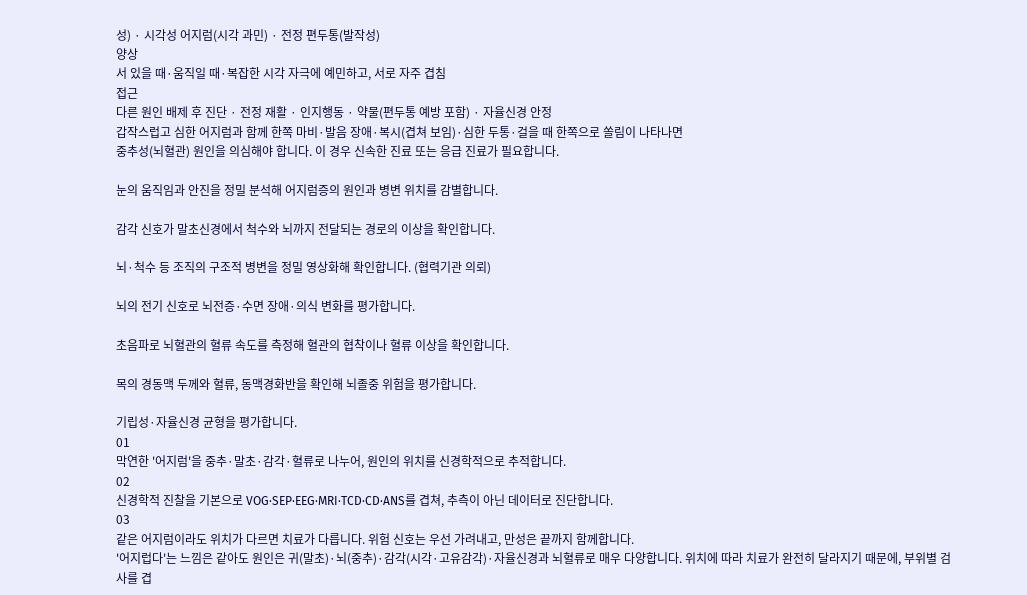성) · 시각성 어지럼(시각 과민) · 전정 편두통(발작성)
양상
서 있을 때·움직일 때·복잡한 시각 자극에 예민하고, 서로 자주 겹침
접근
다른 원인 배제 후 진단 · 전정 재활 · 인지행동 · 약물(편두통 예방 포함) · 자율신경 안정
갑작스럽고 심한 어지럼과 함께 한쪽 마비·발음 장애·복시(겹쳐 보임)·심한 두통·걸을 때 한쪽으로 쏠림이 나타나면
중추성(뇌혈관) 원인을 의심해야 합니다. 이 경우 신속한 진료 또는 응급 진료가 필요합니다.

눈의 움직임과 안진을 정밀 분석해 어지럼증의 원인과 병변 위치를 감별합니다.

감각 신호가 말초신경에서 척수와 뇌까지 전달되는 경로의 이상을 확인합니다.

뇌·척수 등 조직의 구조적 병변을 정밀 영상화해 확인합니다. (협력기관 의뢰)

뇌의 전기 신호로 뇌전증·수면 장애·의식 변화를 평가합니다.

초음파로 뇌혈관의 혈류 속도를 측정해 혈관의 협착이나 혈류 이상을 확인합니다.

목의 경동맥 두께와 혈류, 동맥경화반을 확인해 뇌졸중 위험을 평가합니다.

기립성·자율신경 균형을 평가합니다.
01
막연한 '어지럼'을 중추·말초·감각·혈류로 나누어, 원인의 위치를 신경학적으로 추적합니다.
02
신경학적 진찰을 기본으로 VOG·SEP·EEG·MRI·TCD·CD·ANS를 겹쳐, 추측이 아닌 데이터로 진단합니다.
03
같은 어지럼이라도 위치가 다르면 치료가 다릅니다. 위험 신호는 우선 가려내고, 만성은 끝까지 함께합니다.
'어지럽다'는 느낌은 같아도 원인은 귀(말초)·뇌(중추)·감각(시각·고유감각)·자율신경과 뇌혈류로 매우 다양합니다. 위치에 따라 치료가 완전히 달라지기 때문에, 부위별 검사를 겹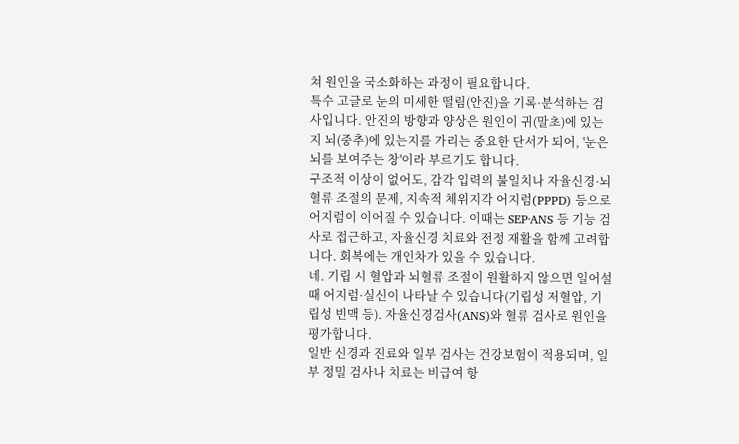쳐 원인을 국소화하는 과정이 필요합니다.
특수 고글로 눈의 미세한 떨림(안진)을 기록·분석하는 검사입니다. 안진의 방향과 양상은 원인이 귀(말초)에 있는지 뇌(중추)에 있는지를 가리는 중요한 단서가 되어, '눈은 뇌를 보여주는 창'이라 부르기도 합니다.
구조적 이상이 없어도, 감각 입력의 불일치나 자율신경·뇌혈류 조절의 문제, 지속적 체위지각 어지럼(PPPD) 등으로 어지럼이 이어질 수 있습니다. 이때는 SEP·ANS 등 기능 검사로 접근하고, 자율신경 치료와 전정 재활을 함께 고려합니다. 회복에는 개인차가 있을 수 있습니다.
네. 기립 시 혈압과 뇌혈류 조절이 원활하지 않으면 일어설 때 어지럼·실신이 나타날 수 있습니다(기립성 저혈압, 기립성 빈맥 등). 자율신경검사(ANS)와 혈류 검사로 원인을 평가합니다.
일반 신경과 진료와 일부 검사는 건강보험이 적용되며, 일부 정밀 검사나 치료는 비급여 항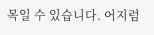목일 수 있습니다. 어지럼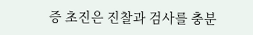증 초진은 진찰과 검사를 충분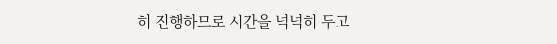히 진행하므로 시간을 넉넉히 두고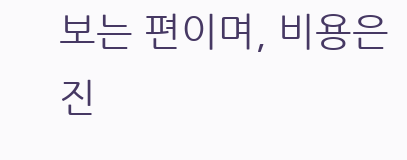보는 편이며, 비용은 진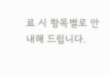료 시 항목별로 안내해 드립니다.